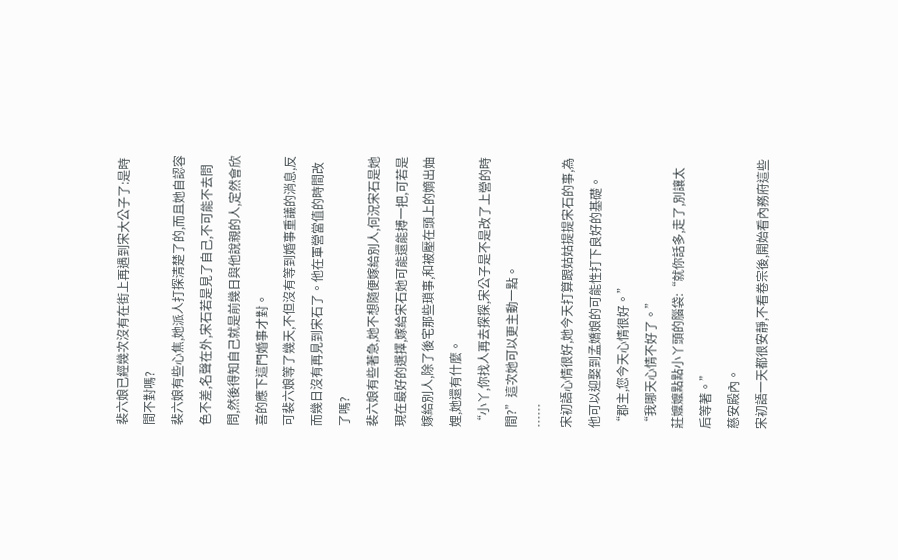裴六娘已經幾次沒有在街上再遇到宋大公子了:是時間不對嗎?
裴六娘有些心焦,她派人打探清楚了的,而且她自認容色不差,名聲在外,宋石若是見了自己,不可能不去問問,然後得知自己就是前幾日與他說親的人,定然會欣喜的應下這門婚事才對。
可裴六娘等了幾天,不但沒有等到婚事重議的消息,反而幾日沒有再見到宋石了。他在軍營當值的時間改了嗎?
裴六娘有些著急,她不想隨便嫁給別人,何況宋石是她現在最好的選擇,嫁給宋石她可能還能搏一把,可若是嫁給別人,除了後宅那些瑣事,和被壓在頭上的嫡出妯娌,她還有什麼。
“小丫,你找人再去探探,宋公子是不是改了上營的時間?”這次她可以更主動一點。
……
宋初語心情很好,她今天打算跟姑姑提提宋石的事,為他可以迎娶到孟嬌娘的可能性打下良好的基礎。
“郡主,您今天心情很好。”
“我哪天心情不好了。”
莊嬤嬤點點小丫頭的腦袋:“就你話多,走了,別讓太后等著。”
慈安殿內。
宋初語一天都很安靜,不看卷宗後,開始看內務府這些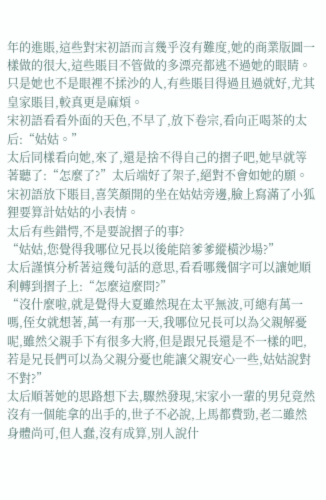年的進賬,這些對宋初語而言幾乎沒有難度,她的商業版圖一樣做的很大,這些賬目不管做的多漂亮都逃不過她的眼睛。
只是她也不是眼裡不揉沙的人,有些賬目得過且過就好,尤其皇家賬目,較真更是麻煩。
宋初語看看外面的天色,不早了,放下卷宗,看向正喝茶的太后:“姑姑。”
太后同樣看向她,來了,還是捨不得自己的摺子吧,她早就等著聽了:“怎麼了?”太后端好了架子,絕對不會如她的願。
宋初語放下賬目,喜笑顏開的坐在姑姑旁邊,臉上寫滿了小狐狸要算計姑姑的小表情。
太后有些錯愕,不是要說摺子的事?
“姑姑,您覺得我哪位兄長以後能陪爹爹縱橫沙場?”
太后謹慎分析著這幾句話的意思,看看哪幾個字可以讓她順利轉到摺子上:“怎麼這麼問?”
“沒什麼啦,就是覺得大夏雖然現在太平無波,可總有萬一嗎,侄女就想著,萬一有那一天,我哪位兄長可以為父親解憂呢,雖然父親手下有很多大將,但是跟兄長還是不一樣的吧,若是兄長們可以為父親分憂也能讓父親安心一些,姑姑說對不對?”
太后順著她的思路想下去,驟然發現,宋家小一輩的男兒竟然沒有一個能拿的出手的,世子不必說,上馬都費勁,老二雖然身體尚可,但人蠢,沒有成算,別人說什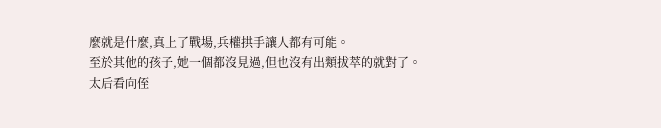麼就是什麼,真上了戰場,兵權拱手讓人都有可能。
至於其他的孩子,她一個都沒見過,但也沒有出類拔萃的就對了。
太后看向侄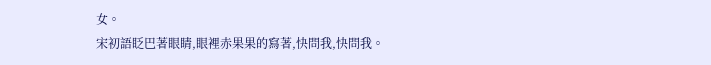女。
宋初語眨巴著眼睛,眼裡赤果果的寫著,快問我,快問我。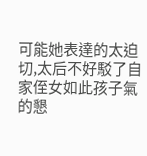可能她表達的太迫切,太后不好駁了自家侄女如此孩子氣的懇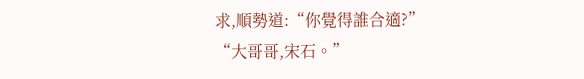求,順勢道:“你覺得誰合適?”
“大哥哥,宋石。”